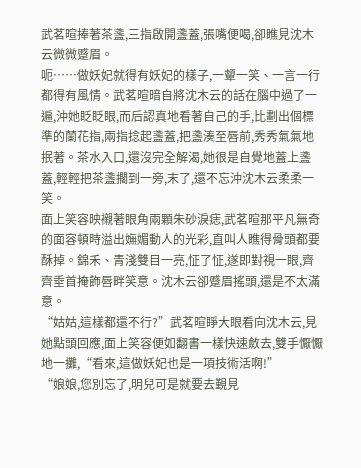武茗暄捧著茶盞,三指啟開盞蓋,張嘴便喝,卻瞧見沈木云微微蹙眉。
呃……做妖妃就得有妖妃的樣子,一顰一笑、一言一行都得有風情。武茗暄暗自將沈木云的話在腦中過了一遍,沖她眨眨眼,而后認真地看著自己的手,比劃出個標準的蘭花指,兩指捻起盞蓋,把盞湊至唇前,秀秀氣氣地抿著。茶水入口,還沒完全解渴,她很是自覺地蓋上盞蓋,輕輕把茶盞擱到一旁,末了,還不忘沖沈木云柔柔一笑。
面上笑容映襯著眼角兩顆朱砂淚痣,武茗暄那平凡無奇的面容頓時溢出嫵媚動人的光彩,直叫人瞧得骨頭都要酥掉。錦禾、青淺雙目一亮,怔了怔,遂即對視一眼,齊齊垂首掩飾唇畔笑意。沈木云卻蹙眉搖頭,還是不太滿意。
“姑姑,這樣都還不行?”武茗暄睜大眼看向沈木云,見她點頭回應,面上笑容便如翻書一樣快速斂去,雙手懨懨地一攤,“看來,這做妖妃也是一項技術活啊!”
“娘娘,您別忘了,明兒可是就要去覲見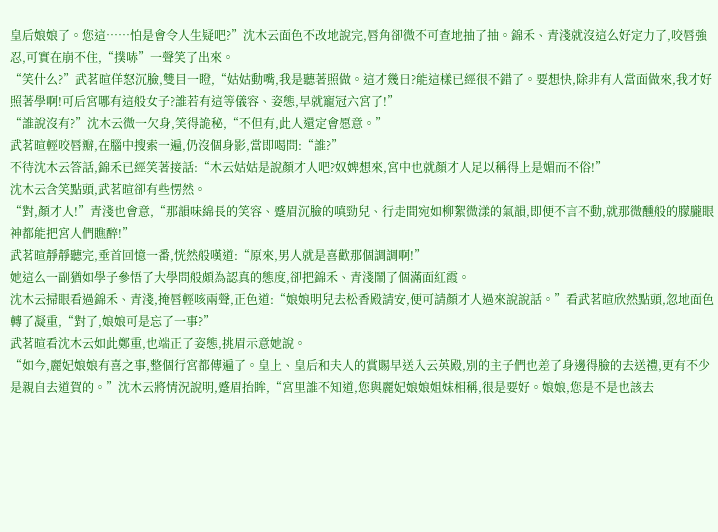皇后娘娘了。您這……怕是會令人生疑吧?”沈木云面色不改地說完,唇角卻微不可查地抽了抽。錦禾、青淺就沒這么好定力了,咬唇強忍,可實在崩不住,“撲哧”一聲笑了出來。
“笑什么?”武茗暄佯怒沉臉,雙目一瞪,“姑姑動嘴,我是聽著照做。這才幾日?能這樣已經很不錯了。要想快,除非有人當面做來,我才好照著學啊!可后宮哪有這般女子?誰若有這等儀容、姿態,早就寵冠六宮了!”
“誰說沒有?”沈木云微一欠身,笑得詭秘,“不但有,此人還定會愿意。”
武茗暄輕咬唇瓣,在腦中搜索一遍,仍沒個身影,當即喝問:“誰?”
不待沈木云答話,錦禾已經笑著接話:“木云姑姑是說顏才人吧?奴婢想來,宮中也就顏才人足以稱得上是媚而不俗!”
沈木云含笑點頭,武茗暄卻有些愣然。
“對,顏才人!”青淺也會意,“那韻味綿長的笑容、蹙眉沉臉的嗔勁兒、行走間宛如柳絮微漾的氣韻,即便不言不動,就那微醺般的朦朧眼神都能把宮人們瞧醉!”
武茗暄靜靜聽完,垂首回憶一番,恍然般嘆道:“原來,男人就是喜歡那個調調啊!”
她這么一副猶如學子參悟了大學問般頗為認真的態度,卻把錦禾、青淺鬧了個滿面紅霞。
沈木云掃眼看過錦禾、青淺,掩唇輕咳兩聲,正色道:“娘娘明兒去松香殿請安,便可請顏才人過來說說話。”看武茗暄欣然點頭,忽地面色轉了凝重,“對了,娘娘可是忘了一事?”
武茗暄看沈木云如此鄭重,也端正了姿態,挑眉示意她說。
“如今,麗妃娘娘有喜之事,整個行宮都傳遍了。皇上、皇后和夫人的賞賜早送入云英殿,別的主子們也差了身邊得臉的去送禮,更有不少是親自去道賀的。”沈木云將情況說明,蹙眉抬眸,“宮里誰不知道,您與麗妃娘娘姐妹相稱,很是要好。娘娘,您是不是也該去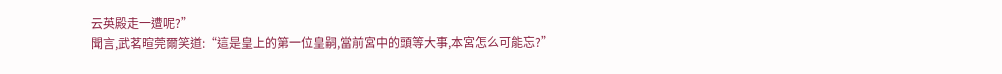云英殿走一遭呢?”
聞言,武茗暄莞爾笑道:“這是皇上的第一位皇嗣,當前宮中的頭等大事,本宮怎么可能忘?”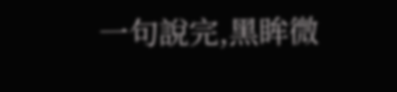一句說完,黑眸微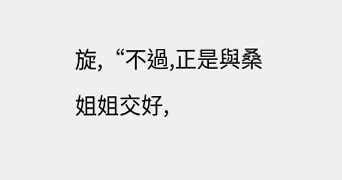旋,“不過,正是與桑姐姐交好,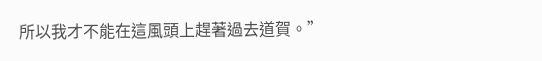所以我才不能在這風頭上趕著過去道賀。”